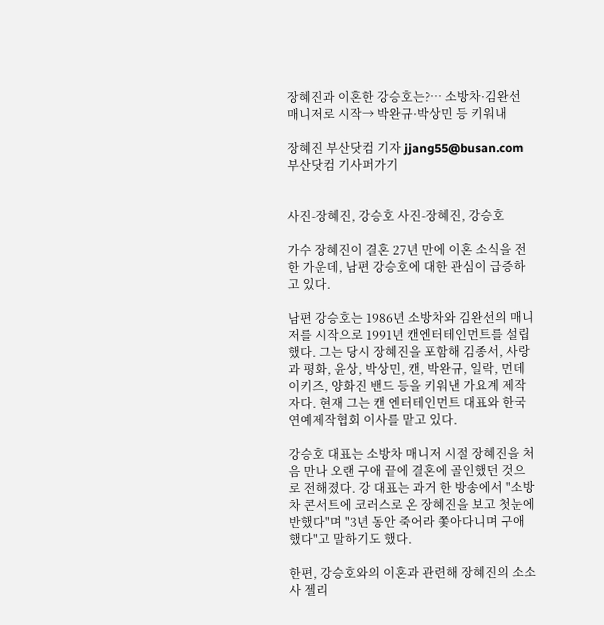장혜진과 이혼한 강승호는?… 소방차·김완선 매니저로 시작→ 박완규·박상민 등 키워내

장혜진 부산닷컴 기자 jjang55@busan.com
부산닷컴 기사퍼가기


사진-장혜진, 강승호 사진-장혜진, 강승호

가수 장혜진이 결혼 27년 만에 이혼 소식을 전한 가운데, 남편 강승호에 대한 관심이 급증하고 있다.

남편 강승호는 1986년 소방차와 김완선의 매니저를 시작으로 1991년 캔엔터테인먼트를 설립했다. 그는 당시 장혜진을 포함해 김종서, 사랑과 평화, 윤상, 박상민, 캔, 박완규, 일락, 먼데이키즈, 양화진 밴드 등을 키워낸 가요계 제작자다. 현재 그는 캔 엔터테인먼트 대표와 한국연예제작협회 이사를 맡고 있다.

강승호 대표는 소방차 매니저 시절 장혜진을 처음 만나 오랜 구애 끝에 결혼에 골인했던 것으로 전해졌다. 강 대표는 과거 한 방송에서 "소방차 콘서트에 코러스로 온 장혜진을 보고 첫눈에 반했다"며 "3년 동안 죽어라 쫓아다니며 구애했다"고 말하기도 했다.

한편, 강승호와의 이혼과 관련해 장혜진의 소소사 젤리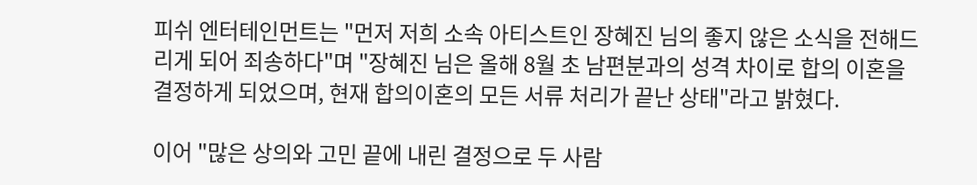피쉬 엔터테인먼트는 "먼저 저희 소속 아티스트인 장혜진 님의 좋지 않은 소식을 전해드리게 되어 죄송하다"며 "장혜진 님은 올해 8월 초 남편분과의 성격 차이로 합의 이혼을 결정하게 되었으며, 현재 합의이혼의 모든 서류 처리가 끝난 상태"라고 밝혔다.

이어 "많은 상의와 고민 끝에 내린 결정으로 두 사람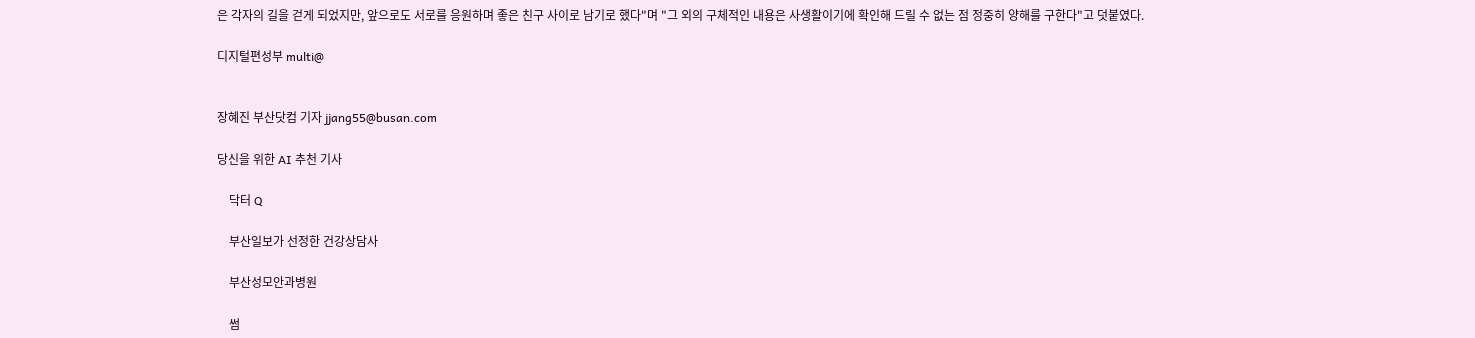은 각자의 길을 걷게 되었지만, 앞으로도 서로를 응원하며 좋은 친구 사이로 남기로 했다"며 "그 외의 구체적인 내용은 사생활이기에 확인해 드릴 수 없는 점 정중히 양해를 구한다"고 덧붙였다.

디지털편성부 multi@


장혜진 부산닷컴 기자 jjang55@busan.com

당신을 위한 AI 추천 기사

    닥터 Q

    부산일보가 선정한 건강상담사

    부산성모안과병원

    썸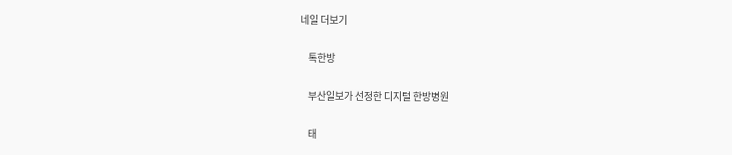네일 더보기

    톡한방

    부산일보가 선정한 디지털 한방병원

    태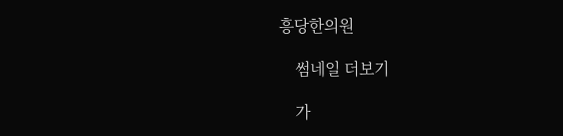흥당한의원

    썸네일 더보기

    가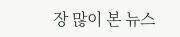장 많이 본 뉴스